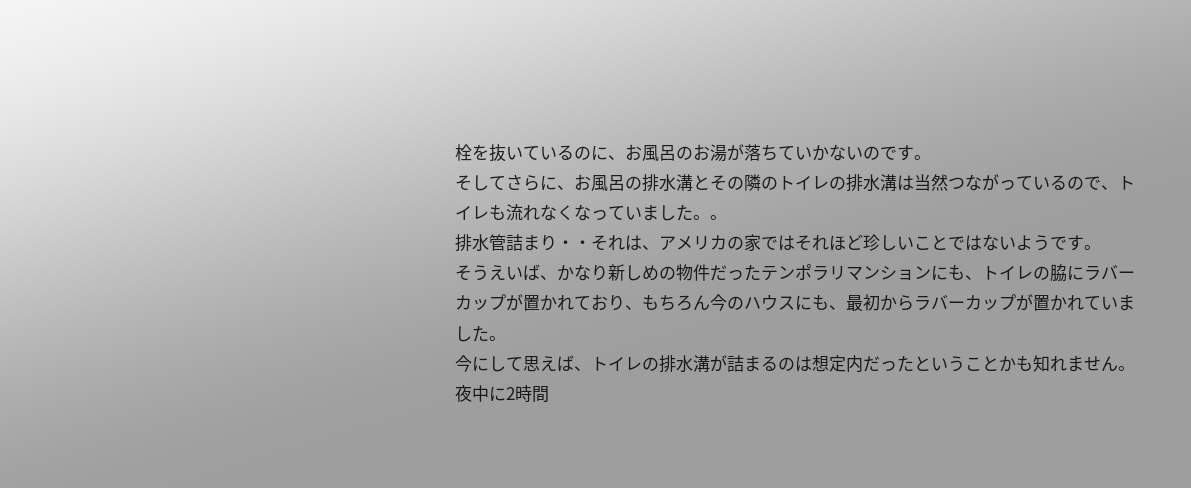栓を抜いているのに、お風呂のお湯が落ちていかないのです。
そしてさらに、お風呂の排水溝とその隣のトイレの排水溝は当然つながっているので、トイレも流れなくなっていました。。
排水管詰まり・・それは、アメリカの家ではそれほど珍しいことではないようです。
そうえいば、かなり新しめの物件だったテンポラリマンションにも、トイレの脇にラバーカップが置かれており、もちろん今のハウスにも、最初からラバーカップが置かれていました。
今にして思えば、トイレの排水溝が詰まるのは想定内だったということかも知れません。
夜中に2時間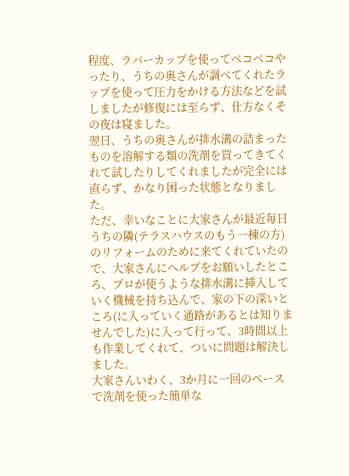程度、ラバーカップを使ってベコベコやったり、うちの奥さんが調べてくれたラップを使って圧力をかける方法などを試しましたが修復には至らず、仕方なくその夜は寝ました。
翌日、うちの奥さんが排水溝の詰まったものを溶解する類の洗剤を買ってきてくれて試したりしてくれましたが完全には直らず、かなり困った状態となりました。
ただ、幸いなことに大家さんが最近毎日うちの隣(テラスハウスのもう一棟の方)のリフォームのために来てくれていたので、大家さんにヘルプをお願いしたところ、プロが使うような排水溝に挿入していく機械を持ち込んで、家の下の深いところ(に入っていく通路があるとは知りませんでした)に入って行って、3時間以上も作業してくれて、ついに問題は解決しました。
大家さんいわく、3か月に一回のペースで洗剤を使った簡単な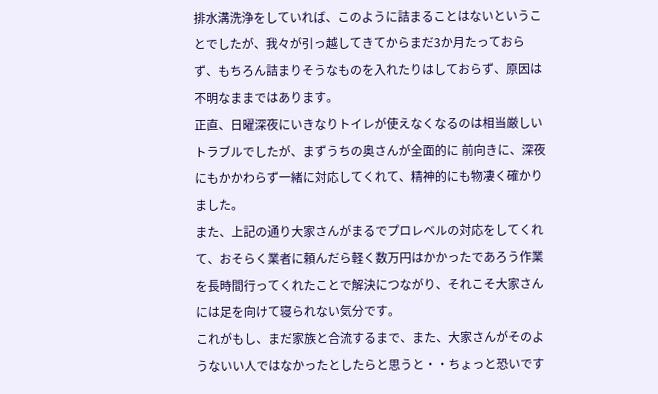排水溝洗浄をしていれば、このように詰まることはないということでしたが、我々が引っ越してきてからまだ3か月たっておらず、もちろん詰まりそうなものを入れたりはしておらず、原因は不明なままではあります。
正直、日曜深夜にいきなりトイレが使えなくなるのは相当厳しいトラブルでしたが、まずうちの奥さんが全面的に 前向きに、深夜にもかかわらず一緒に対応してくれて、精神的にも物凄く確かりました。
また、上記の通り大家さんがまるでプロレベルの対応をしてくれて、おそらく業者に頼んだら軽く数万円はかかったであろう作業を長時間行ってくれたことで解決につながり、それこそ大家さんには足を向けて寝られない気分です。
これがもし、まだ家族と合流するまで、また、大家さんがそのようないい人ではなかったとしたらと思うと・・ちょっと恐いです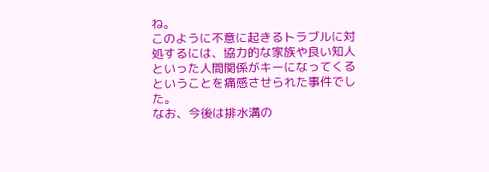ね。
このように不意に起きるトラブルに対処するには、協力的な家族や良い知人といった人間関係がキーになってくるということを痛感させられた事件でした。
なお、今後は排水溝の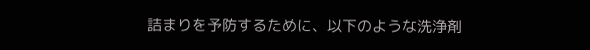詰まりを予防するために、以下のような洗浄剤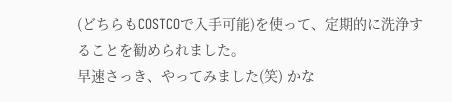(どちらもCOSTCOで入手可能)を使って、定期的に洗浄することを勧められました。
早速さっき、やってみました(笑) かな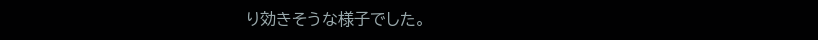り効きそうな様子でした。